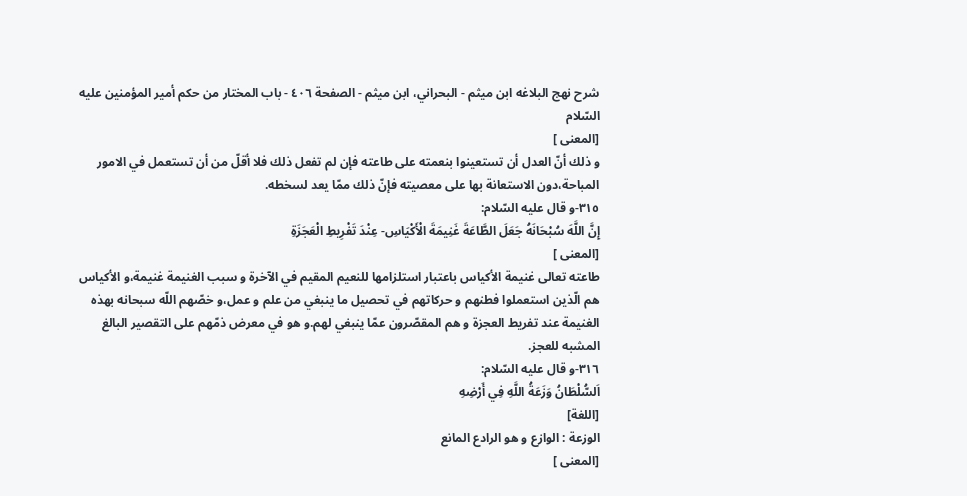شرح نهج البلاغه ابن ميثم - البحراني، ابن ميثم - الصفحة ٤٠٦ - باب المختار من حكم أمير المؤمنين عليه السّلام
[المعنى ]
و ذلك أنّ العدل أن تستعينوا بنعمته على طاعته فإن لم تفعل ذلك فلا أقلّ من أن تستعمل في الامور المباحة،دون الاستعانة بها على معصيته فإنّ ذلك ممّا يعد لسخطه.
٣١٥-و قال عليه السّلام:
إِنَّ اللَّهَ سُبْحَانَهُ جَعَلَ الطَّاعَةَ غَنِيمَةَ الْأَكْيَاسِ- عِنْدَ تَفْرِيطِ الْعَجَزَةِ
[المعنى ]
طاعته تعالى غنيمة الأكياس باعتبار استلزامها للنعيم المقيم في الآخرة و سبب الغنيمة غنيمة،و الأكياس هم الّذين استعملوا فطنهم و حركاتهم في تحصيل ما ينبغي من علم و عمل،و خصّهم اللّه سبحانه بهذه الغنيمة عند تفريط العجزة و هم المقصّرون عمّا ينبغي لهم.و هو في معرض ذمّهم على التقصير البالغ المشبه للعجز.
٣١٦-و قال عليه السّلام:
اَلسُّلْطَانُ وَزَعَةُ اللَّهِ فِي أَرْضِهِ
[اللغة]
الوزعة : الوازع و هو الرادع المانع
[المعنى ]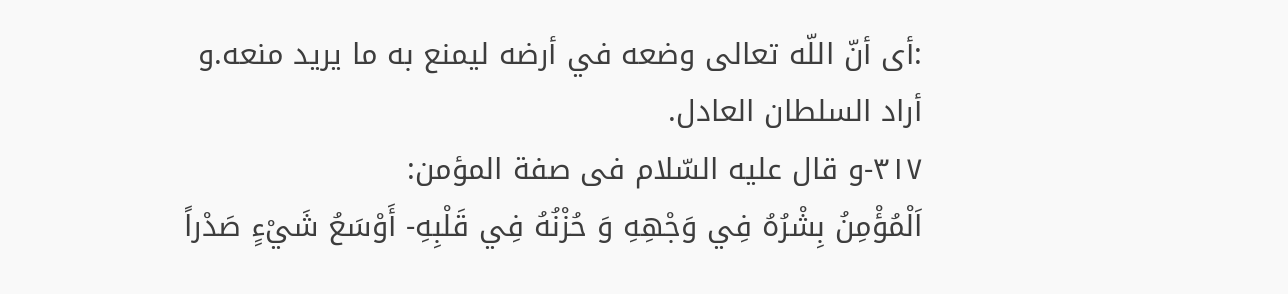:أى أنّ اللّه تعالى وضعه في أرضه ليمنع به ما يريد منعه.و أراد السلطان العادل.
٣١٧-و قال عليه السّلام فى صفة المؤمن:
اَلْمُؤْمِنُ بِشْرُهُ فِي وَجْهِهِ وَ حُزْنُهُ فِي قَلْبِهِ- أَوْسَعُ شَيْءٍ صَدْراً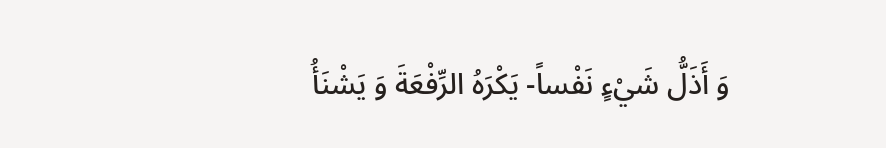وَ أَذَلُّ شَيْءٍ نَفْساً- يَكْرَهُ الرِّفْعَةَ وَ يَشْنَأُ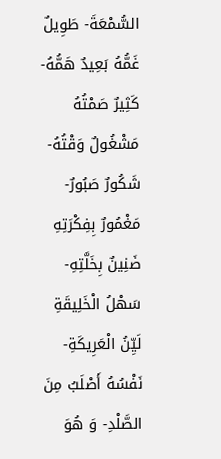السُّمْعَةَ- طَوِيلٌ غَمُّهُ بَعِيدٌ هَمُّهُ- كَثِيرٌ صَمْتُهُ مَشْغُولٌ وَقْتُهُ- شَكُورٌ صَبُورٌ- مَغْمُورٌ بِفِكْرَتِهِ ضَنِينٌ بِخَلَّتِهِ- سَهْلُ الْخَلِيقَةِ لَيِّنُ الْعَرِيكَةِ- نَفْسُهُ أَصْلَبُ مِنَ الصَّلْدِ- وَ هُوَ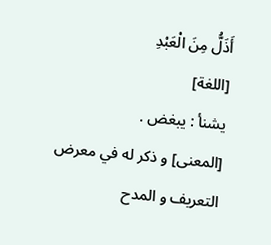أَذَلُّ مِنَ الْعَبْدِ
[اللغة]
يشنأ : يبغض .
[المعنى] و ذكر له في معرض التعريف و المدح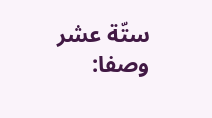ستّة عشر وصفا: